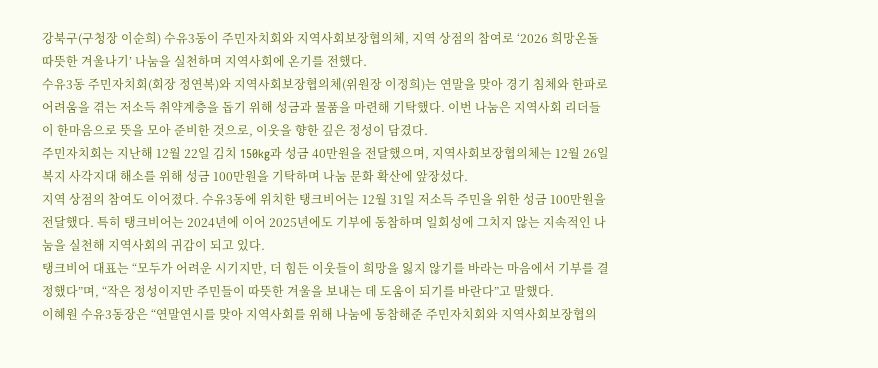강북구(구청장 이순희) 수유3동이 주민자치회와 지역사회보장협의체, 지역 상점의 참여로 ‘2026 희망온돌 따뜻한 겨울나기’ 나눔을 실천하며 지역사회에 온기를 전했다.
수유3동 주민자치회(회장 정연복)와 지역사회보장협의체(위원장 이정희)는 연말을 맞아 경기 침체와 한파로 어려움을 겪는 저소득 취약계층을 돕기 위해 성금과 물품을 마련해 기탁했다. 이번 나눔은 지역사회 리더들이 한마음으로 뜻을 모아 준비한 것으로, 이웃을 향한 깊은 정성이 담겼다.
주민자치회는 지난해 12월 22일 김치 150kg과 성금 40만원을 전달했으며, 지역사회보장협의체는 12월 26일 복지 사각지대 해소를 위해 성금 100만원을 기탁하며 나눔 문화 확산에 앞장섰다.
지역 상점의 참여도 이어졌다. 수유3동에 위치한 탱크비어는 12월 31일 저소득 주민을 위한 성금 100만원을 전달했다. 특히 탱크비어는 2024년에 이어 2025년에도 기부에 동참하며 일회성에 그치지 않는 지속적인 나눔을 실천해 지역사회의 귀감이 되고 있다.
탱크비어 대표는 “모두가 어려운 시기지만, 더 힘든 이웃들이 희망을 잃지 않기를 바라는 마음에서 기부를 결정했다”며, “작은 정성이지만 주민들이 따뜻한 겨울을 보내는 데 도움이 되기를 바란다”고 말했다.
이혜원 수유3동장은 “연말연시를 맞아 지역사회를 위해 나눔에 동참해준 주민자치회와 지역사회보장협의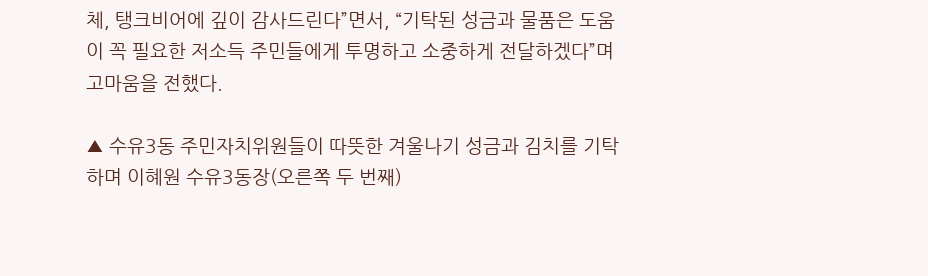체, 탱크비어에 깊이 감사드린다”면서, “기탁된 성금과 물품은 도움이 꼭 필요한 저소득 주민들에게 투명하고 소중하게 전달하겠다”며 고마움을 전했다.

▲ 수유3동 주민자치위원들이 따뜻한 겨울나기 성금과 김치를 기탁하며 이혜원 수유3동장(오른쪽 두 번째)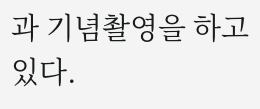과 기념촬영을 하고 있다.